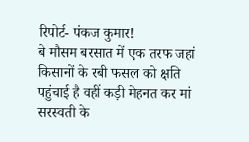रिपोर्ट- पंकज कुमार!
बे मौसम बरसात में एक तरफ जहां किसानों के रबी फसल को क्षति पहुंचाई है वहीं कड़ी मेहनत कर मां सरस्वती के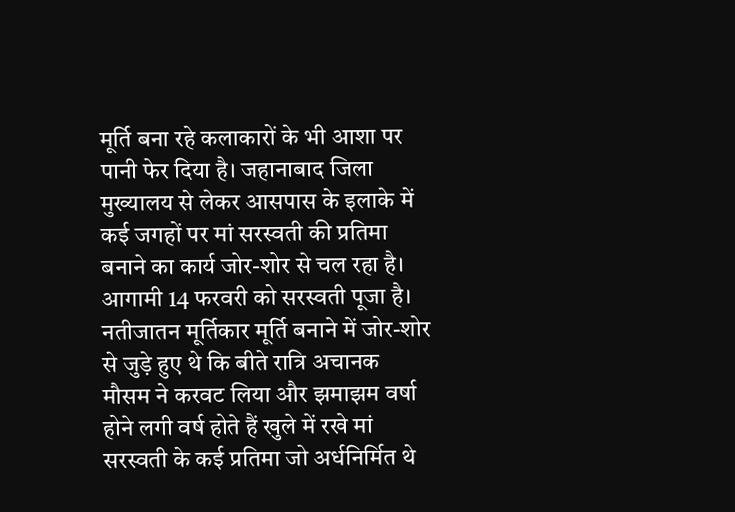मूर्ति बना रहे कलाकारों के भी आशा पर पानी फेर दिया है। जहानाबाद जिला मुख्यालय से लेकर आसपास के इलाके में कई जगहों पर मां सरस्वती की प्रतिमा बनाने का कार्य जोर-शोर से चल रहा है। आगामी 14 फरवरी को सरस्वती पूजा है। नतीजातन मूर्तिकार मूर्ति बनाने में जोर-शोर से जुड़े हुए थे कि बीते रात्रि अचानक मौसम ने करवट लिया और झमाझम वर्षा होने लगी वर्ष होते हैं खुले में रखे मां सरस्वती के कई प्रतिमा जो अर्धनिर्मित थे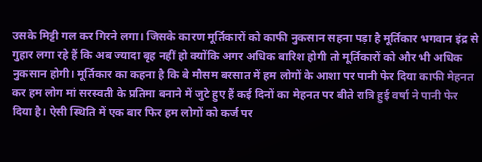उसके मिट्टी गल कर गिरने लगा। जिसके कारण मूर्तिकारों को काफी नुकसान सहना पड़ा है मूर्तिकार भगवान इंद्र से गुहार लगा रहे हैं कि अब ज्यादा बृह नहीं हो क्योंकि अगर अधिक बारिश होगी तो मूर्तिकारों को और भी अधिक नुकसान होगी। मूर्तिकार का कहना है कि बे मौसम बरसात में हम लोगों के आशा पर पानी फेर दिया काफी मेहनत कर हम लोग मां सरस्वती के प्रतिमा बनाने में जुटे हुए हैं कई दिनों का मेहनत पर बीते रात्रि हुई वर्षा ने पानी फेर दिया है। ऐसी स्थिति में एक बार फिर हम लोगों को कर्ज पर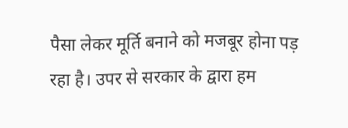पैसा लेकर मूर्ति बनाने को मजबूर होना पड़ रहा है। उपर से सरकार के द्वारा हम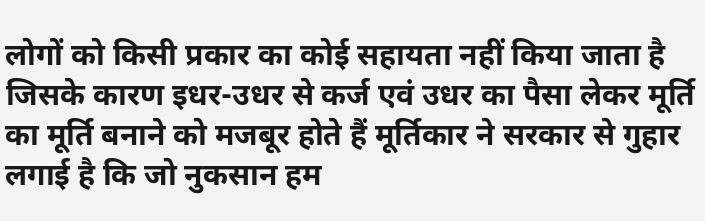लोगों को किसी प्रकार का कोई सहायता नहीं किया जाता है जिसके कारण इधर-उधर से कर्ज एवं उधर का पैसा लेकर मूर्ति का मूर्ति बनाने को मजबूर होते हैं मूर्तिकार ने सरकार से गुहार लगाई है कि जो नुकसान हम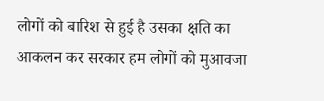लोगों को बारिश से हुई है उसका क्षति का आकलन कर सरकार हम लोगों को मुआवजा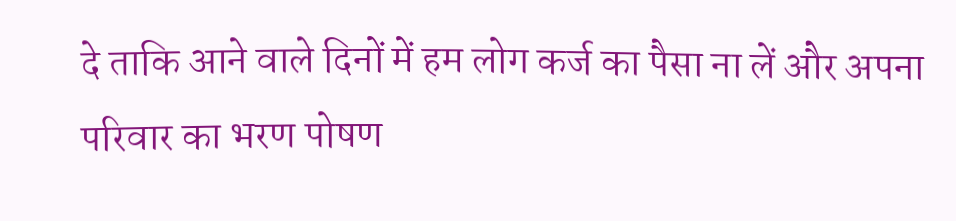दे ताकि आने वाले दिनों में हम लोग कर्ज का पैसा ना लें और अपना परिवार का भरण पोषण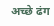अच्छे ढंग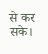से कर सके।